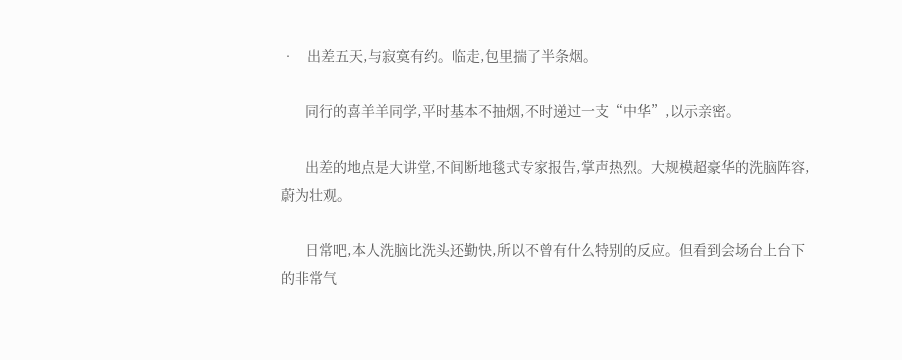•   出差五天,与寂寞有约。临走,包里揣了半条烟。

      同行的喜羊羊同学,平时基本不抽烟,不时递过一支“中华”,以示亲密。

      出差的地点是大讲堂,不间断地毯式专家报告,掌声热烈。大规模超豪华的洗脑阵容,蔚为壮观。

      日常吧,本人洗脑比洗头还勤快,所以不曾有什么特别的反应。但看到会场台上台下的非常气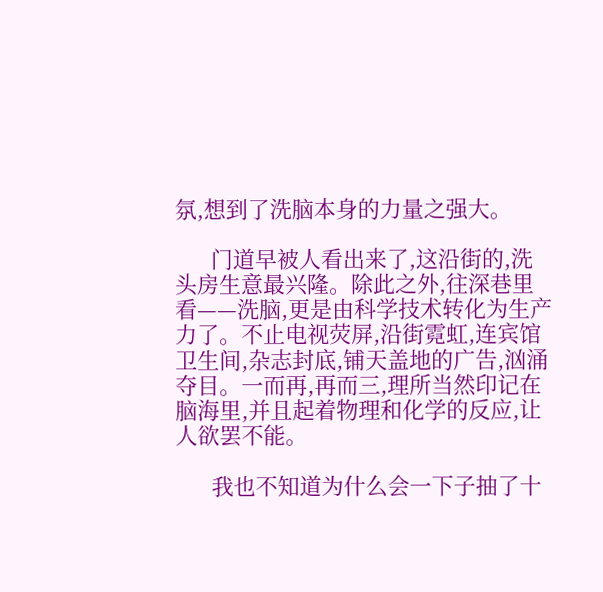氛,想到了洗脑本身的力量之强大。

      门道早被人看出来了,这沿街的,洗头房生意最兴隆。除此之外,往深巷里看——洗脑,更是由科学技术转化为生产力了。不止电视荧屏,沿街霓虹,连宾馆卫生间,杂志封底,铺天盖地的广告,汹涌夺目。一而再,再而三,理所当然印记在脑海里,并且起着物理和化学的反应,让人欲罢不能。

      我也不知道为什么会一下子抽了十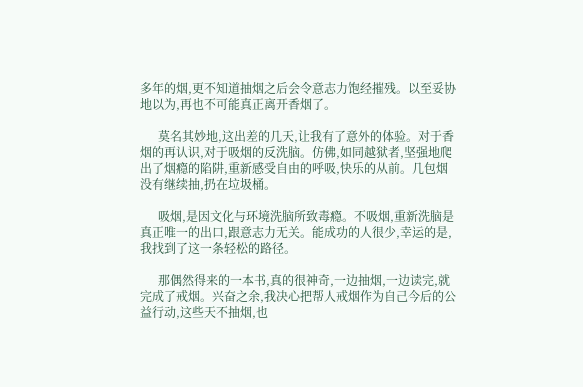多年的烟,更不知道抽烟之后会令意志力饱经摧残。以至妥协地以为,再也不可能真正离开香烟了。

      莫名其妙地,这出差的几天,让我有了意外的体验。对于香烟的再认识,对于吸烟的反洗脑。仿佛,如同越狱者,坚强地爬出了烟瘾的陷阱,重新感受自由的呼吸,快乐的从前。几包烟没有继续抽,扔在垃圾桶。

      吸烟,是因文化与环境洗脑所致毒瘾。不吸烟,重新洗脑是真正唯一的出口,跟意志力无关。能成功的人很少,幸运的是,我找到了这一条轻松的路径。

      那偶然得来的一本书,真的很神奇,一边抽烟,一边读完,就完成了戒烟。兴奋之余,我决心把帮人戒烟作为自己今后的公益行动,这些天不抽烟,也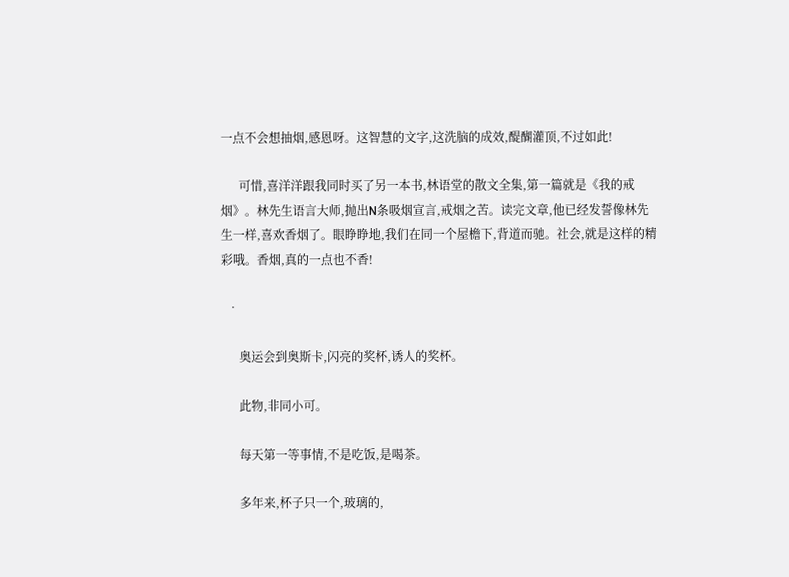一点不会想抽烟,感恩呀。这智慧的文字,这洗脑的成效,醍醐灌顶,不过如此!

      可惜,喜洋洋跟我同时买了另一本书,林语堂的散文全集,第一篇就是《我的戒烟》。林先生语言大师,抛出N条吸烟宣言,戒烟之苦。读完文章,他已经发誓像林先生一样,喜欢香烟了。眼睁睁地,我们在同一个屋檐下,背道而驰。社会,就是这样的精彩哦。香烟,真的一点也不香!

  •

      奥运会到奥斯卡,闪亮的奖杯,诱人的奖杯。

      此物,非同小可。

      每天第一等事情,不是吃饭,是喝茶。

      多年来,杯子只一个,玻璃的,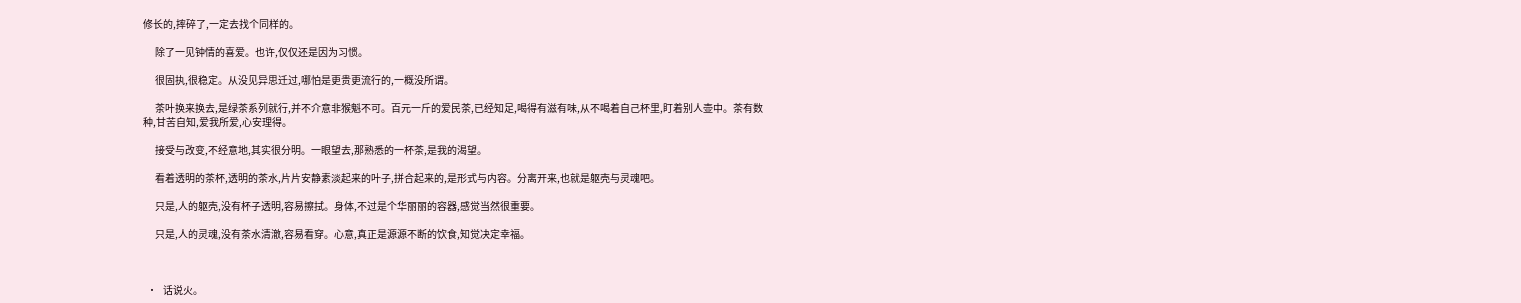修长的,摔碎了,一定去找个同样的。

      除了一见钟情的喜爱。也许,仅仅还是因为习惯。

      很固执,很稳定。从没见异思迁过,哪怕是更贵更流行的,一概没所谓。

      茶叶换来换去,是绿茶系列就行,并不介意非猴魁不可。百元一斤的爱民茶,已经知足,喝得有滋有味,从不喝着自己杯里,盯着别人壶中。茶有数种,甘苦自知,爱我所爱,心安理得。

      接受与改变,不经意地,其实很分明。一眼望去,那熟悉的一杯茶,是我的渴望。

      看着透明的茶杯,透明的茶水,片片安静素淡起来的叶子,拼合起来的,是形式与内容。分离开来,也就是躯壳与灵魂吧。

      只是,人的躯壳,没有杯子透明,容易擦拭。身体,不过是个华丽丽的容器,感觉当然很重要。

      只是,人的灵魂,没有茶水清澈,容易看穿。心意,真正是源源不断的饮食,知觉决定幸福。



  •   话说火。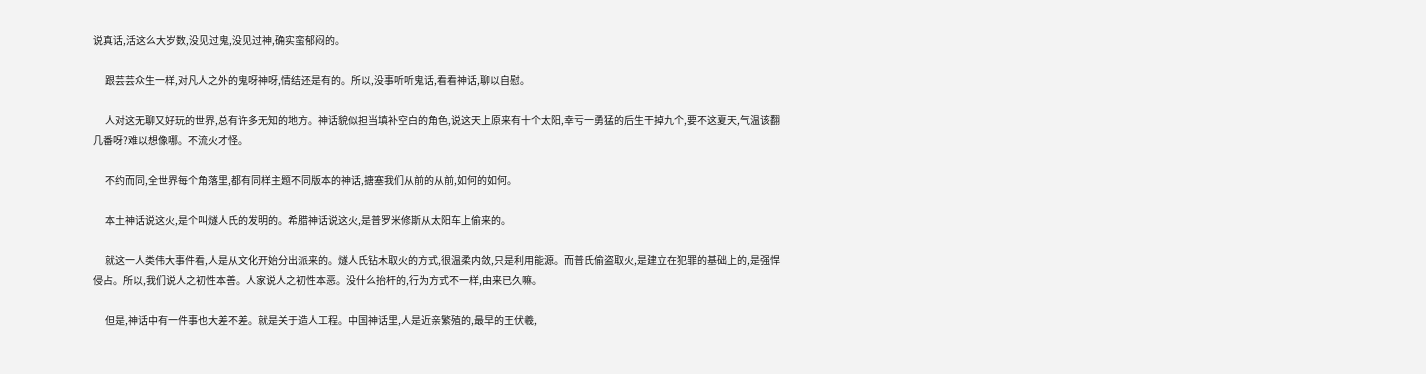说真话,活这么大岁数,没见过鬼,没见过神,确实蛮郁闷的。

      跟芸芸众生一样,对凡人之外的鬼呀神呀,情结还是有的。所以,没事听听鬼话,看看神话,聊以自慰。

      人对这无聊又好玩的世界,总有许多无知的地方。神话貌似担当填补空白的角色,说这天上原来有十个太阳,幸亏一勇猛的后生干掉九个,要不这夏天,气温该翻几番呀?难以想像哪。不流火才怪。

      不约而同,全世界每个角落里,都有同样主题不同版本的神话,搪塞我们从前的从前,如何的如何。

      本土神话说这火,是个叫燧人氏的发明的。希腊神话说这火,是普罗米修斯从太阳车上偷来的。

      就这一人类伟大事件看,人是从文化开始分出派来的。燧人氏钻木取火的方式,很温柔内敛,只是利用能源。而普氏偷盗取火,是建立在犯罪的基础上的,是强悍侵占。所以,我们说人之初性本善。人家说人之初性本恶。没什么抬杆的,行为方式不一样,由来已久嘛。

      但是,神话中有一件事也大差不差。就是关于造人工程。中国神话里,人是近亲繁殖的,最早的王伏羲,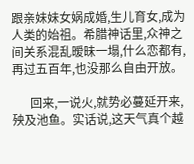跟亲妹妹女娲成婚,生儿育女,成为人类的始祖。希腊神话里,众神之间关系混乱暧昧一塌,什么恋都有,再过五百年,也没那么自由开放。

      回来,一说火,就势必蔓延开来,殃及池鱼。实话说,这天气真个越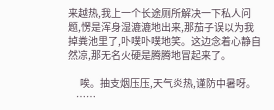来越热,我上一个长途厕所解决一下私人问题,愣是浑身湿漉漉地出来,那茄子误以为我掉粪池里了,卟噗卟噗地笑。这边念着心静自然凉,那无名火硬是腾腾地冒起来了。

      唉。抽支烟压压,天气炎热,谨防中暑呀。
    ……